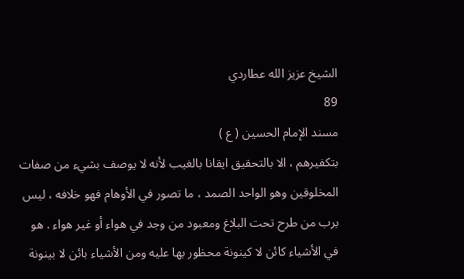الشيخ عزيز الله عطاردي
89
مسند الإمام الحسين ( ع )
بتكفيرهم ، الا بالتحقيق ايقانا بالغيب لأنه لا يوصف بشيء من صفات المخلوقين وهو الواحد الصمد ، ما تصور في الأوهام فهو خلافه ، ليس برب من طرح تحت البلاغ ومعبود من وجد في هواء أو غير هواء . هو في الأشياء كائن لا كينونة محظور بها عليه ومن الأشياء بائن لا بينونة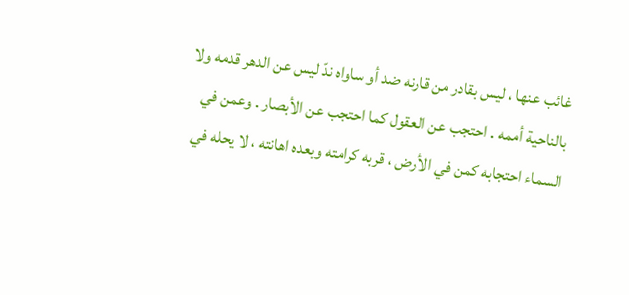غائب عنها ، ليس بقادر من قارنه ضد أو ساواه ندّ ليس عن الدهر قدمه ولا بالناحية أممه . احتجب عن العقول كما احتجب عن الأبصار . وعمن في السماء احتجابه كمن في الأرض ، قربه كرامته وبعده اهانته ، لا يحله في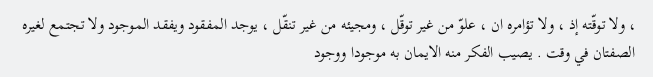، ولا توقّته إذ ، ولا تؤامره ان ، علوّ من غير توقّل ، ومجيئه من غير تنقّل ، يوجد المفقود ويفقد الموجود ولا تجتمع لغيره الصفتان في وقت . يصيب الفكر منه الايمان به موجودا ووجود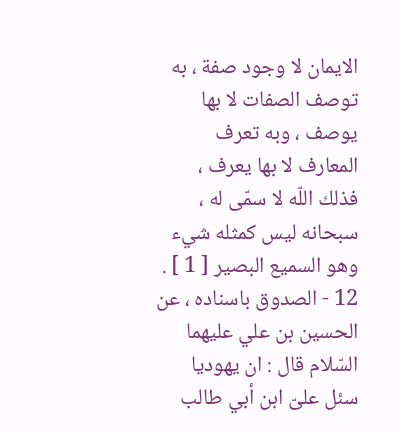الايمان لا وجود صفة ، به توصف الصفات لا بها يوصف ، وبه تعرف المعارف لا بها يعرف ، فذلك اللّه لا سمّى له ، سبحانه ليس كمثله شيء وهو السميع البصير [ 1 ] . 12 - الصدوق باسناده ، عن الحسين بن علي عليهما السّلام قال : ان يهوديا سئل علىّ ابن أبي طالب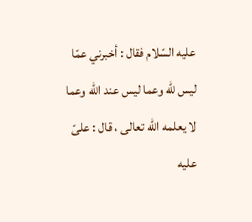عليه السّلام فقال : أخبرني عمّا ليس للّه وعما ليس عند اللّه وعما لا يعلمه اللّه تعالى ، قال : علىّ عليه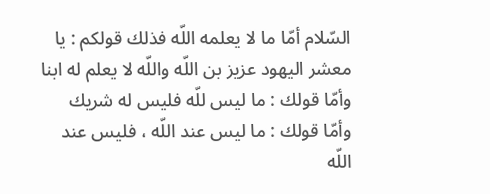السّلام أمّا ما لا يعلمه اللّه فذلك قولكم : يا معشر اليهود عزيز بن اللّه واللّه لا يعلم له ابنا وأمّا قولك : ما ليس للّه فليس له شريك وأمّا قولك : ما ليس عند اللّه ، فليس عند اللّه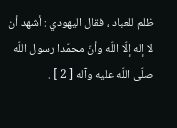ظلم للعباد ، فقال اليهودي : أشهد أن لا إله إلّا اللّه وأنّ محمّدا رسول اللّه صلّى اللّه عليه وآله [ 2 ] .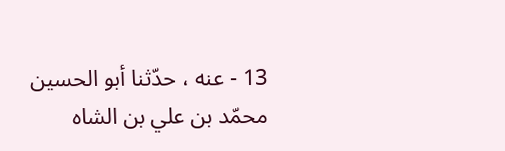13 - عنه ، حدّثنا أبو الحسين محمّد بن علي بن الشاه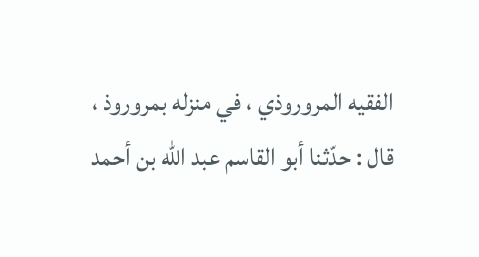الفقيه المروروذي ، في منزله بمروروذ ، قال : حدّثنا أبو القاسم عبد اللّه بن أحمد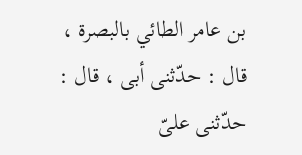بن عامر الطائي بالبصرة ، قال : حدّثنى أبى ، قال : حدّثنى علىّ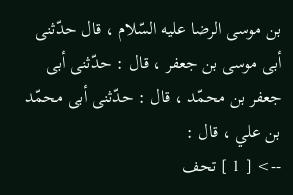بن موسى الرضا عليه السّلام ، قال حدّثنى أبى موسى بن جعفر ، قال : حدّثنى أبى جعفر بن محمّد ، قال : حدّثنى أبى محمّد بن علي ، قال :
--> [ 1 ] تحف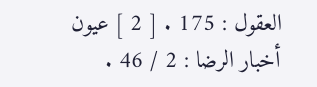العقول : 175 . [ 2 ] عيون أخبار الرضا : 2 / 46 .